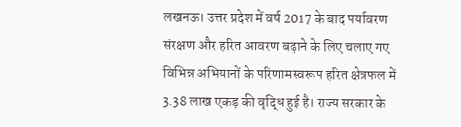लखनऊ। उत्तर प्रदेश में वर्ष 2017 के बाद पर्यावरण संरक्षण और हरित आवरण बढ़ाने के लिए चलाए गए विभिन्न अभियानों के परिणामस्वरूप हरित क्षेत्रफल में 3.38 लाख एकड़ की वृद्धि हुई है। राज्य सरकार के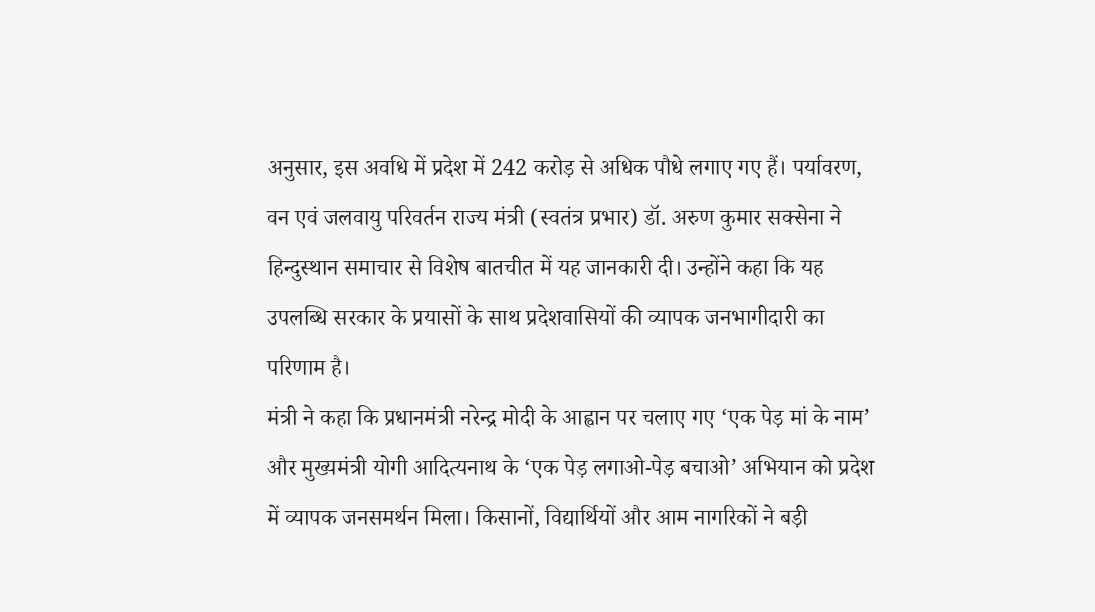अनुसार, इस अवधि में प्रदेश में 242 करोड़ से अधिक पौधे लगाए गए हैं। पर्यावरण, वन एवं जलवायु परिवर्तन राज्य मंत्री (स्वतंत्र प्रभार) डॉ. अरुण कुमार सक्सेना ने हिन्दुस्थान समाचार से विशेष बातचीत में यह जानकारी दी। उन्होंने कहा कि यह उपलब्धि सरकार के प्रयासों के साथ प्रदेशवासियों की व्यापक जनभागीदारी का परिणाम है।
मंत्री ने कहा कि प्रधानमंत्री नरेन्द्र मोदी के आह्वान पर चलाए गए ‘एक पेड़ मां के नाम’ और मुख्यमंत्री योगी आदित्यनाथ के ‘एक पेड़ लगाओ-पेड़ बचाओ’ अभियान को प्रदेश में व्यापक जनसमर्थन मिला। किसानों, विद्यार्थियों और आम नागरिकों ने बड़ी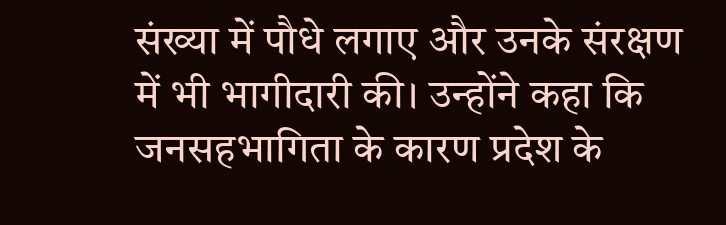संख्या में पौधे लगाए और उनके संरक्षण में भी भागीदारी की। उन्होंने कहा कि जनसहभागिता के कारण प्रदेश के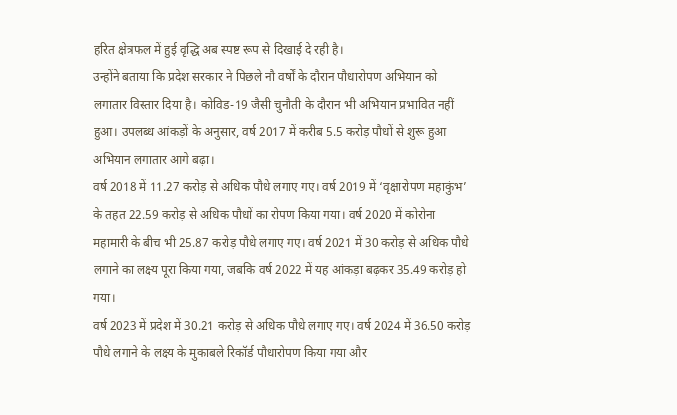हरित क्षेत्रफल में हुई वृद्धि अब स्पष्ट रूप से दिखाई दे रही है।
उन्होंने बताया कि प्रदेश सरकार ने पिछले नौ वर्षों के दौरान पौधारोपण अभियान को लगातार विस्तार दिया है। कोविड-19 जैसी चुनौती के दौरान भी अभियान प्रभावित नहीं हुआ। उपलब्ध आंकड़ों के अनुसार, वर्ष 2017 में करीब 5.5 करोड़ पौधों से शुरू हुआ अभियान लगातार आगे बढ़ा।
वर्ष 2018 में 11.27 करोड़ से अधिक पौधे लगाए गए। वर्ष 2019 में ‘वृक्षारोपण महाकुंभ’ के तहत 22.59 करोड़ से अधिक पौधों का रोपण किया गया। वर्ष 2020 में कोरोना महामारी के बीच भी 25.87 करोड़ पौधे लगाए गए। वर्ष 2021 में 30 करोड़ से अधिक पौधे लगाने का लक्ष्य पूरा किया गया, जबकि वर्ष 2022 में यह आंकड़ा बढ़कर 35.49 करोड़ हो गया।
वर्ष 2023 में प्रदेश में 30.21 करोड़ से अधिक पौधे लगाए गए। वर्ष 2024 में 36.50 करोड़ पौधे लगाने के लक्ष्य के मुकाबले रिकॉर्ड पौधारोपण किया गया और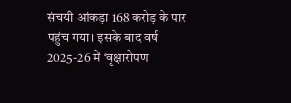संचयी आंकड़ा 168 करोड़ के पार पहुंच गया। इसके बाद वर्ष 2025-26 में ‘वृक्षारोपण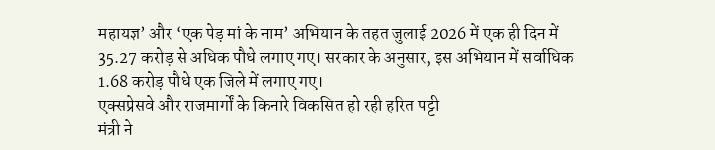महायज्ञ’ और ‘एक पेड़ मां के नाम’ अभियान के तहत जुलाई 2026 में एक ही दिन में 35.27 करोड़ से अधिक पौधे लगाए गए। सरकार के अनुसार, इस अभियान में सर्वाधिक 1.68 करोड़ पौधे एक जिले में लगाए गए।
एक्सप्रेसवे और राजमार्गों के किनारे विकसित हो रही हरित पट्टी
मंत्री ने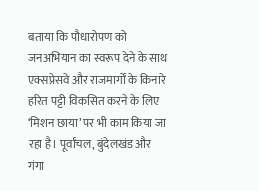बताया कि पौधारोपण को जनअभियान का स्वरूप देने के साथ एक्सप्रेसवे और राजमार्गों के किनारे हरित पट्टी विकसित करने के लिए ‘मिशन छाया’ पर भी काम किया जा रहा है। पूर्वांचल, बुंदेलखंड और गंगा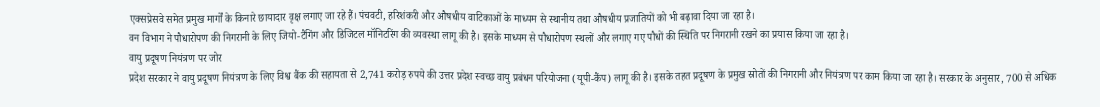एक्सप्रेसवे समेत प्रमुख मार्गों के किनारे छायादार वृक्ष लगाए जा रहे हैं। पंचवटी, हरिशंकरी और औषधीय वाटिकाओं के माध्यम से स्थानीय तथा औषधीय प्रजातियों को भी बढ़ावा दिया जा रहा है।
वन विभाग ने पौधारोपण की निगरानी के लिए जियो-टैगिंग और डिजिटल मॉनिटरिंग की व्यवस्था लागू की है। इसके माध्यम से पौधारोपण स्थलों और लगाए गए पौधों की स्थिति पर निगरानी रखने का प्रयास किया जा रहा है।
वायु प्रदूषण नियंत्रण पर जोर
प्रदेश सरकार ने वायु प्रदूषण नियंत्रण के लिए विश्व बैंक की सहायता से 2,741 करोड़ रुपये की उत्तर प्रदेश स्वच्छ वायु प्रबंधन परियोजना (यूपी-कैंप) लागू की है। इसके तहत प्रदूषण के प्रमुख स्रोतों की निगरानी और नियंत्रण पर काम किया जा रहा है। सरकार के अनुसार, 700 से अधिक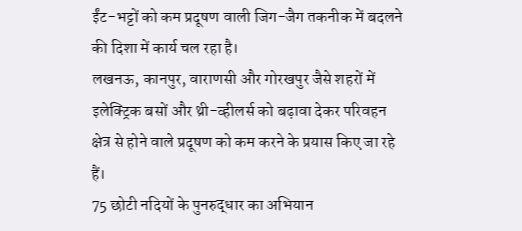ईंट-भट्टों को कम प्रदूषण वाली जिग-जैग तकनीक में बदलने की दिशा में कार्य चल रहा है।
लखनऊ, कानपुर, वाराणसी और गोरखपुर जैसे शहरों में इलेक्ट्रिक बसों और थ्री-व्हीलर्स को बढ़ावा देकर परिवहन क्षेत्र से होने वाले प्रदूषण को कम करने के प्रयास किए जा रहे हैं।
75 छोटी नदियों के पुनरुद्धार का अभियान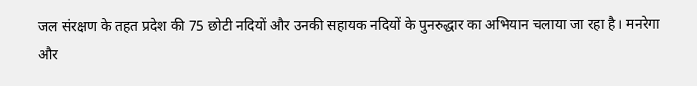जल संरक्षण के तहत प्रदेश की 75 छोटी नदियों और उनकी सहायक नदियों के पुनरुद्धार का अभियान चलाया जा रहा है। मनरेगा और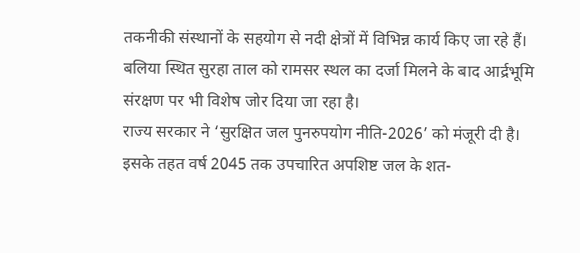तकनीकी संस्थानों के सहयोग से नदी क्षेत्रों में विभिन्न कार्य किए जा रहे हैं। बलिया स्थित सुरहा ताल को रामसर स्थल का दर्जा मिलने के बाद आर्द्रभूमि संरक्षण पर भी विशेष जोर दिया जा रहा है।
राज्य सरकार ने ‘सुरक्षित जल पुनरुपयोग नीति-2026’ को मंजूरी दी है। इसके तहत वर्ष 2045 तक उपचारित अपशिष्ट जल के शत-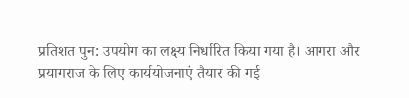प्रतिशत पुन: उपयोग का लक्ष्य निर्धारित किया गया है। आगरा और प्रयागराज के लिए कार्ययोजनाएं तैयार की गई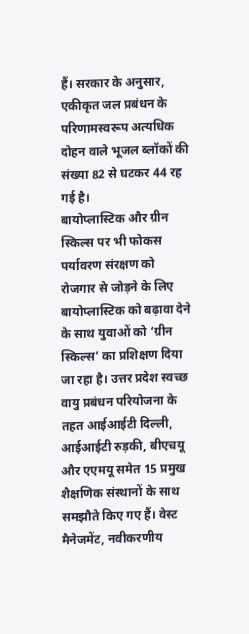हैं। सरकार के अनुसार, एकीकृत जल प्रबंधन के परिणामस्वरूप अत्यधिक दोहन वाले भूजल ब्लॉकों की संख्या 82 से घटकर 44 रह गई है।
बायोप्लास्टिक और ग्रीन स्किल्स पर भी फोकस
पर्यावरण संरक्षण को रोजगार से जोड़ने के लिए बायोप्लास्टिक को बढ़ावा देने के साथ युवाओं को ‘ग्रीन स्किल्स’ का प्रशिक्षण दिया जा रहा है। उत्तर प्रदेश स्वच्छ वायु प्रबंधन परियोजना के तहत आईआईटी दिल्ली, आईआईटी रुड़की, बीएचयू और एएमयू समेत 15 प्रमुख शैक्षणिक संस्थानों के साथ समझौते किए गए हैं। वेस्ट मैनेजमेंट, नवीकरणीय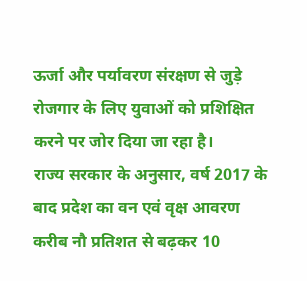ऊर्जा और पर्यावरण संरक्षण से जुड़े रोजगार के लिए युवाओं को प्रशिक्षित करने पर जोर दिया जा रहा है।
राज्य सरकार के अनुसार, वर्ष 2017 के बाद प्रदेश का वन एवं वृक्ष आवरण करीब नौ प्रतिशत से बढ़कर 10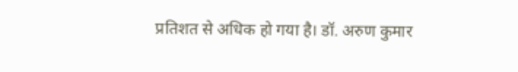प्रतिशत से अधिक हो गया है। डॉ. अरुण कुमार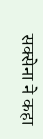सक्सेना ने कहा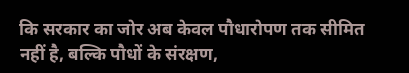कि सरकार का जोर अब केवल पौधारोपण तक सीमित नहीं है, बल्कि पौधों के संरक्षण,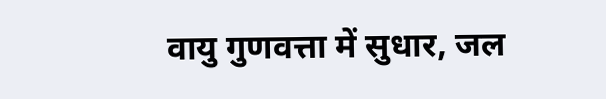वायु गुणवत्ता में सुधार, जल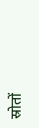स्रोतों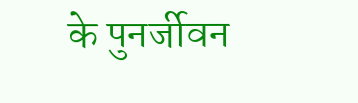के पुनर्जीवन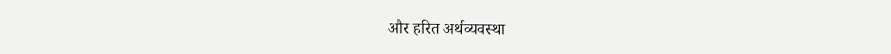और हरित अर्थव्यवस्था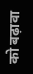को बढ़ावा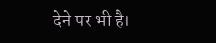देने पर भी है।